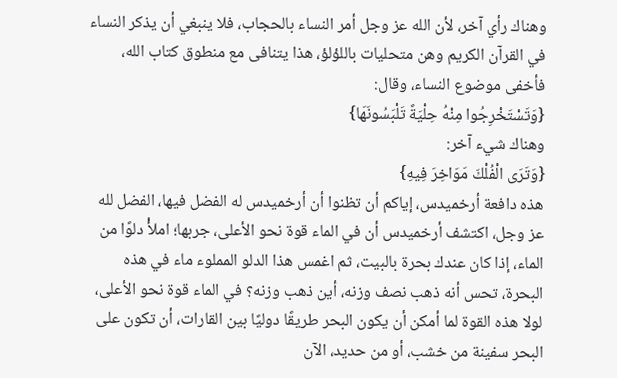وهناك رأي آخر، لأن الله عز وجل أمر النساء بالحجاب، فلا ينبغي أن يذكر النساء في القرآن الكريم وهن متحليات باللؤلؤ، هذا يتنافى مع منطوق كتاب الله، فأخفى موضوع النساء، وقال:
{وَتَسْتَخْرِجُوا مِنْهُ حِلْيَةً تَلْبَسُونَهَا}
وهناك شيء آخر:
{وَتَرَى الْفُلْكَ مَوَاخِرَ فِيهِ}
هذه دافعة أرخميدس، إياكم أن تظنوا أن أرخميدس له الفضل فيها، الفضل لله عز وجل، اكتشف أرخميدس أن في الماء قوة نحو الأعلى، جربها؛ املأْ دلوًا من الماء، إذا كان عندك بحرة بالبيت، ثم اغمس هذا الدلو المملوء ماء في هذه البحرة، تحس أنه ذهب نصف وزنه، أين ذهب وزنه؟ في الماء قوة نحو الأعلى، لولا هذه القوة لما أمكن أن يكون البحر طريقًا دوليًا بين القارات، أن تكون على البحر سفينة من خشب، أو من حديد، الآن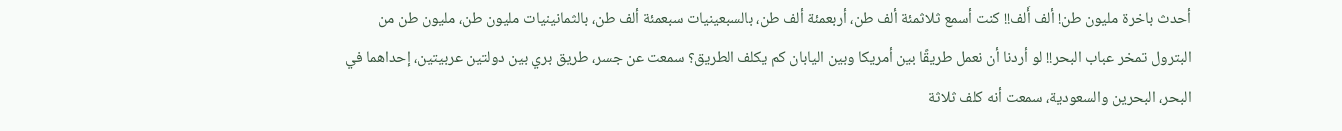أحدث باخرة مليون طن! ألف أَلف!! كنت أسمع ثلاثمئة ألف طن، أربعمئة ألف طن، بالسبعينيات سبعمئة ألف طن، بالثمانينيات مليون طن، مليون طن من البترول تمخر عباب البحر!! لو أردنا أن نعمل طريقًا بين أمريكا وبين اليابان كم يكلف الطريق؟ سمعت عن جسر، طريق بري بين دولتين عربيتين، إحداهما في البحر، البحرين والسعودية، سمعت أنه كلف ثلاثة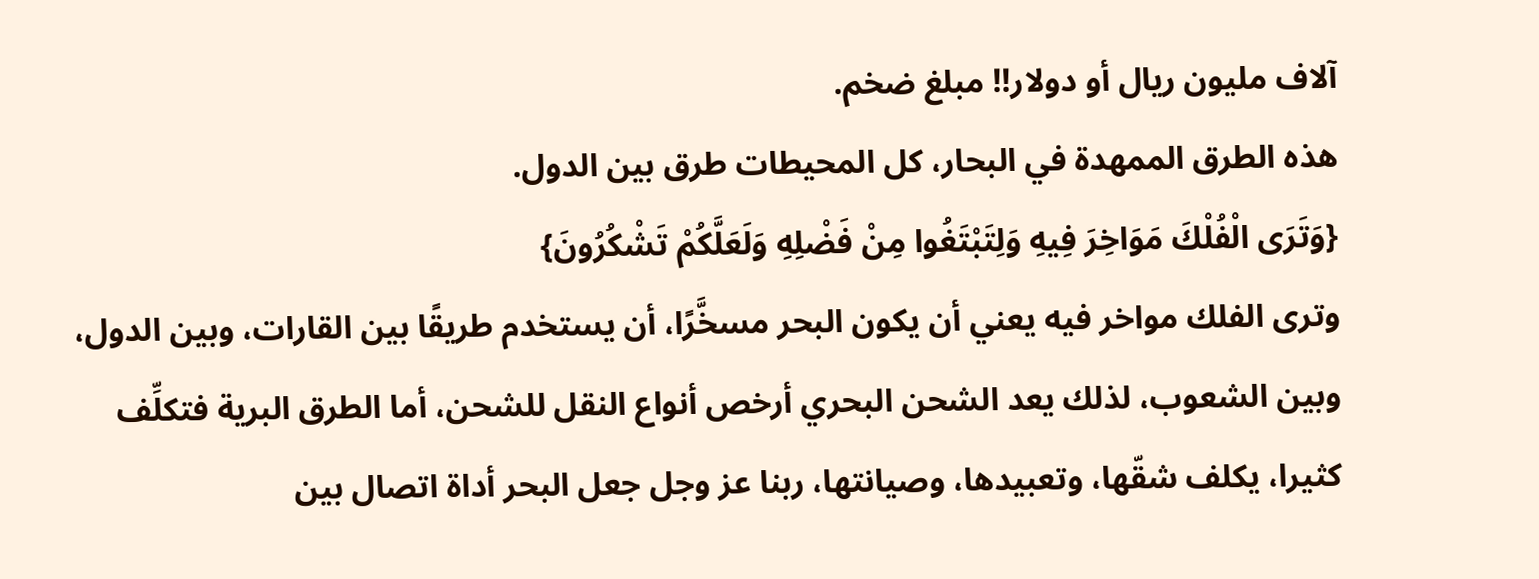آلاف مليون ريال أو دولار!! مبلغ ضخم.
هذه الطرق الممهدة في البحار، كل المحيطات طرق بين الدول.
{وَتَرَى الْفُلْكَ مَوَاخِرَ فِيهِ وَلِتَبْتَغُوا مِنْ فَضْلِهِ وَلَعَلَّكُمْ تَشْكُرُونَ}
وترى الفلك مواخر فيه يعني أن يكون البحر مسخَّرًا، أن يستخدم طريقًا بين القارات، وبين الدول، وبين الشعوب، لذلك يعد الشحن البحري أرخص أنواع النقل للشحن، أما الطرق البرية فتكلِّف كثيرا، يكلف شقّها، وتعبيدها، وصيانتها، ربنا عز وجل جعل البحر أداة اتصال بين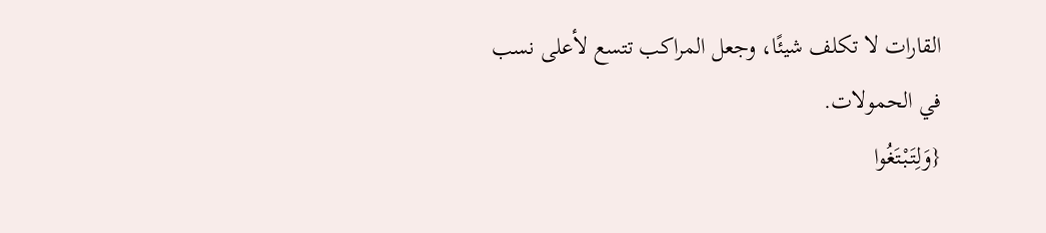القارات لا تكلف شيئًا، وجعل المراكب تتسع لأعلى نسب في الحمولات.
{وَلِتَبْتَغُوا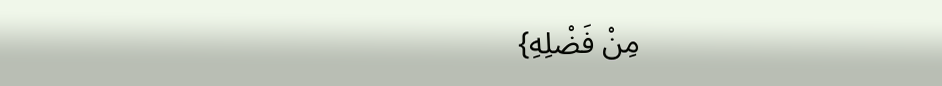مِنْ فَضْلِهِ}